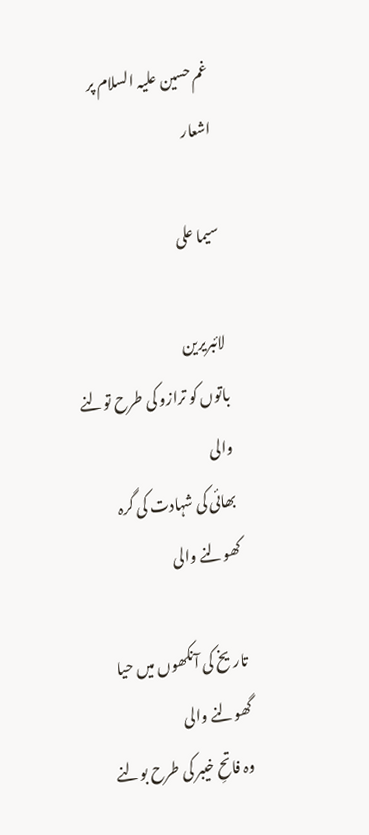غم حسین علیہ السلام پر اشعار

سیما علی

لائبریرین
باتوں کو ترازو کی طرح تولنے والی
بھائی کی شہادت کی گرہ کھولنے والی

تاریخ کی آنکھوں میں حیا گھولنے والی
وہ فاتحِ خیبر کی طرح بولنے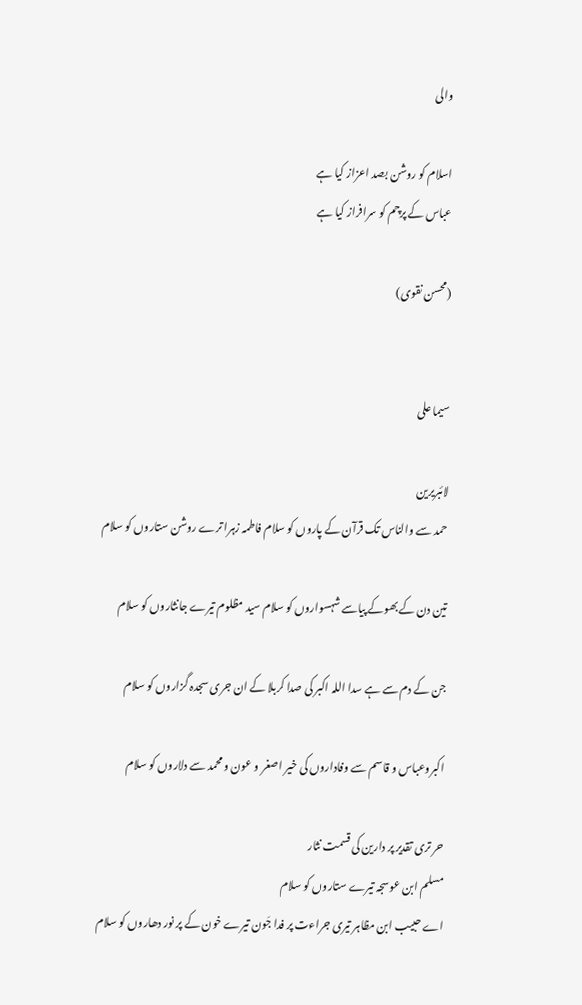والی

اسلام کو روشن بصد اعزاز کیا ہے
عباس کے پرچم کو سرافراز کیا ہے

(محسن نقوی)


سیما علی

لائبریرین
حمد سے والناس تک قرآن کے پاروں کو سلام فاطمہ زہرا ترے روشن ستاروں کو سلام

تین دن کے بھوکے پیاسے شہسواروں کو سلام سید مظلوم تیرے جانثاروں کو سلام

جن کے دم سے ہے سدا اللہ اکبر کی صدا کربلا کے ان جری سجدہ گزاروں کو سلام

اکبروعباس و قاسم سے وفاداروں کی خیر اصغر و عون و محمد سے دلاروں کو سلام

حر تری تقدیر پر دارین کی قسمت نثار
مسلم ابن عوسجہ تیرے ستاروں کو سلام
اے حبیب ابن مظاہر تیری جراءت پر فدا جَون تیرے خون کے پر نور دھاروں کو سلام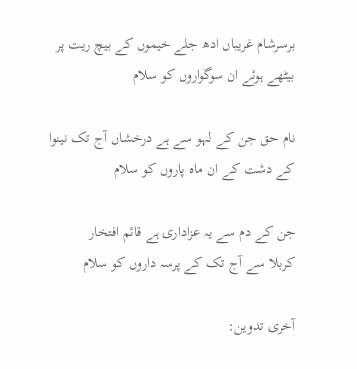برسرشام غریباں ادھ جلے خیموں کے بیچ ریت پر بیٹھے ہوئے ان سوگواروں کو سلام

نام حق جن کے لہو سے ہے درخشاں آج تک نینوا کے دشت کے ان ماہ پاروں کو سلام

جن کے دم سے یہ عزاداری ہے قائم افتخار
کربلا سے آج تک کے پرسہ داروں کو سلام

آخری تدوین: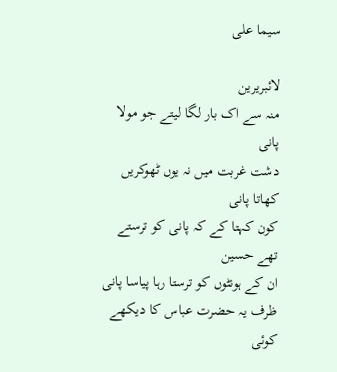سیما علی

لائبریرین
منہ سے اک بار لگا لیتے جو مولا پانی
دشت غربت میں نہ یوں ٹھوکریں کھاتا پانی
کون کہتا کے کہ پانی کو ترستے تھے حسین
ان کے ہونٹوں کو ترستا رہا پیاسا پانی
ظرف یہ حضرت عباس کا دیکھے کوئی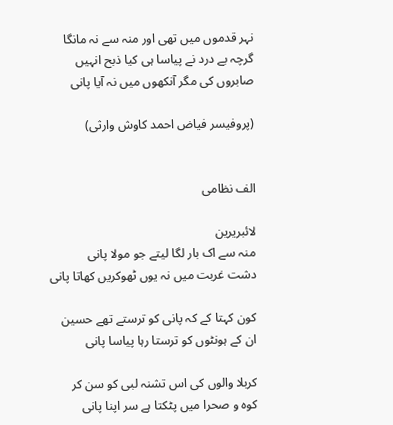نہر قدموں میں تھی اور منہ سے نہ مانگا
گرچہ بے درد نے پیاسا ہی کیا ذبح انہیں
صابروں کی مگر آنکھوں میں نہ آیا پانی

(پروفیسر فیاض احمد کاوش وارثی)


الف نظامی

لائبریرین
منہ سے اک بار لگا لیتے جو مولا پانی
دشت غربت میں نہ یوں ٹھوکریں کھاتا پانی

کون کہتا کے کہ پانی کو ترستے تھے حسین
ان کے ہونٹوں کو ترستا رہا پیاسا پانی

کربلا والوں کی اس تشنہ لبی کو سن کر
کوہ و صحرا میں پٹکتا ہے سر اپنا پانی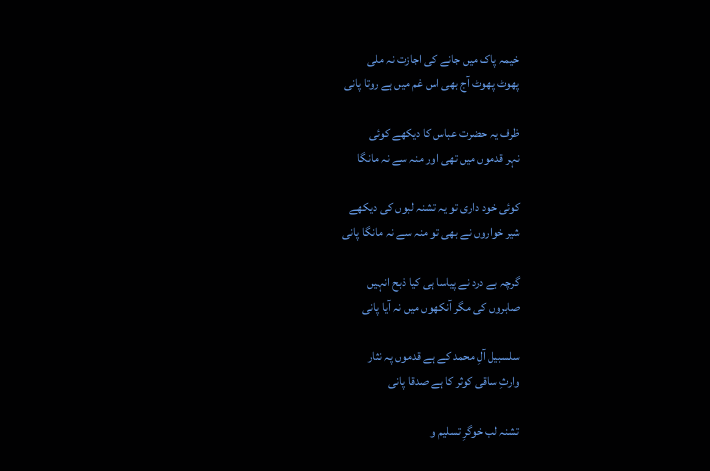خیمہ پاک میں جانے کی اجازت نہ ملی
پھوٹ پھوٹ آج بھی اس غم میں ہے روتا پانی

ظرف یہ حضرت عباس کا دیکھے کوئی
نہر قدموں میں تھی اور منہ سے نہ مانگا

کوئی خود داری تو یہ تشنہ لبوں کی دیکھے
شیر خواروں نے بھی تو منہ سے نہ مانگا پانی

گرچہ بے درد نے پیاسا ہی کیا ذبح انہیں
صابروں کی مگر آنکھوں میں نہ آیا پانی

سلسبیل آلِ محمد کے ہے قدموں پہ نثار
وارثِ ساقی کوثر کا ہے صدقا پانی

تشنہ لب خوگرِ تسلیم و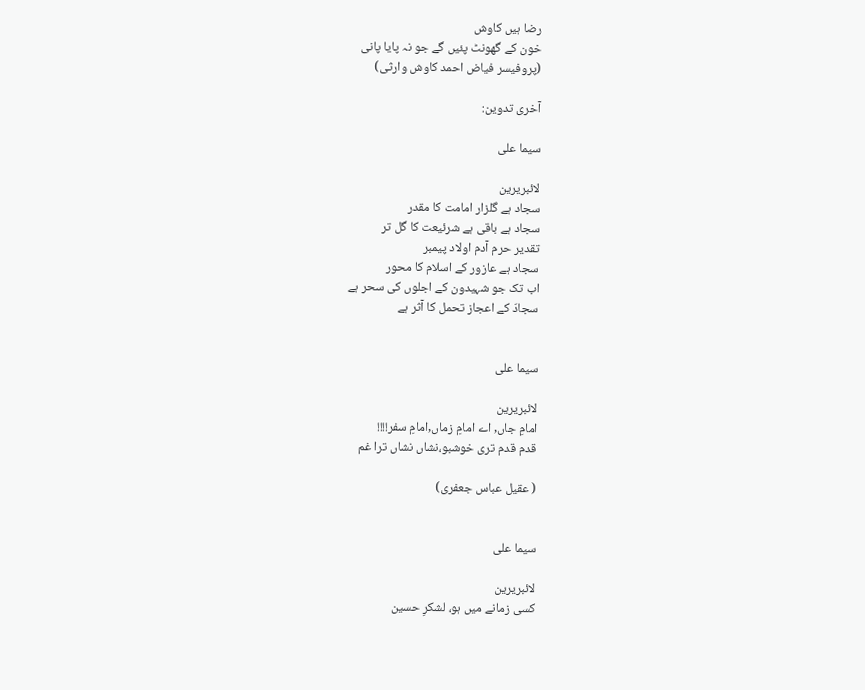رضا ہیں کاوش
خون کے گھونٹ پئیں گے جو نہ پایا پانی
(پروفیسر فیاض احمد کاوش وارثی)

آخری تدوین:

سیما علی

لائبریرین
سجاد ہے گلزار امامت کا مقدر
سجاد ہے باقی ہے شرئیعت کا گل تر
تقدیر حرم آدم اولاد پیمبر
سجاد ہے عازور کے اسلام کا محور
اب تک جو شہیدون کے اجلوں کی سحر ہے
سجادّ کے اعجاز تحمل کا آثر ہے


سیما علی

لائبریرین
امامِ جاں, اے امامِ زماں,امامِ سفر!!!!
قدم قدم تری خوشبو،نشاں نشاں ترا غم

( عقیل عباس جعفری)


سیما علی

لائبریرین
کسی زمانے میں ہو، لشکرِ حسین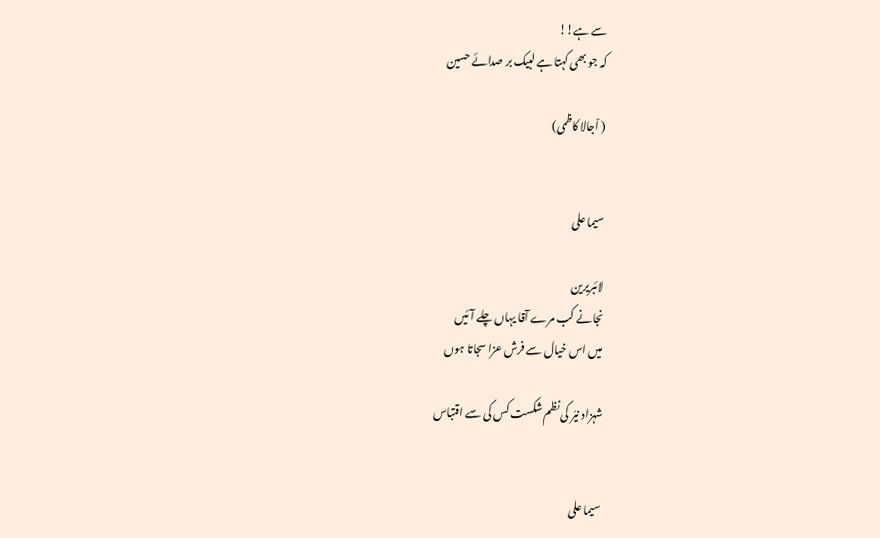سے ہے!!
کہ جو بھی کہتا ہے لبیک بر صدائے حسین

( اْجالا کاظمی)


سیما علی

لائبریرین
نجانے کب مرے آقا یہاں چلے آئیں
میں اس خیال سے فرش عزا سجاتا ہوں

شہزاد نیّر کی نظم شکست کس کی سے اقتباس


سیما علی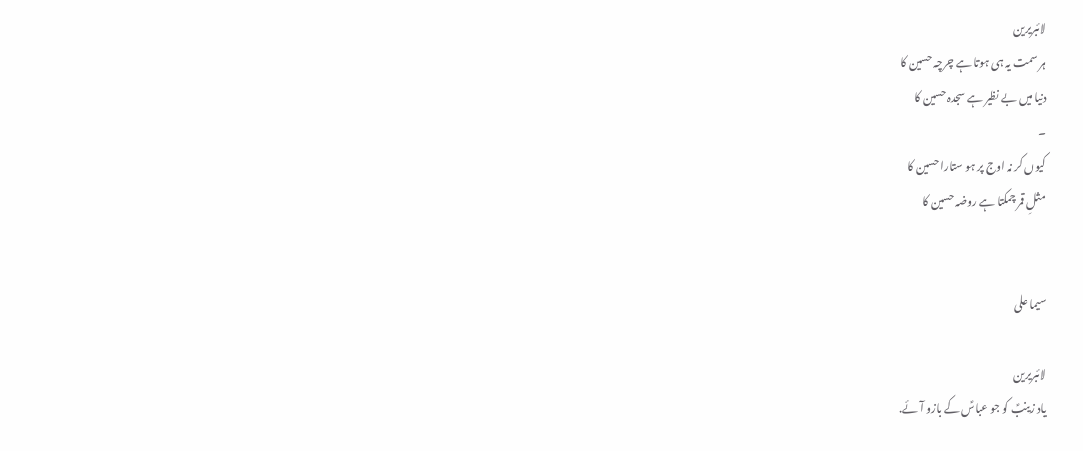لائبریرین
ہر سمت یہ ہی ہوتا ہے چرچہ حسین کا
دنیا میں بے نظیر ہے سجدہ حسین کا
۔
کیوں کر نہ اوج پر ہو ستارا حسین کا
مثلِ قمر چمکتا ہے روضہ حسین کا


سیما علی

لائبریرین
یاد زینبؑ کو جو عباسؑ کے بازو آئے.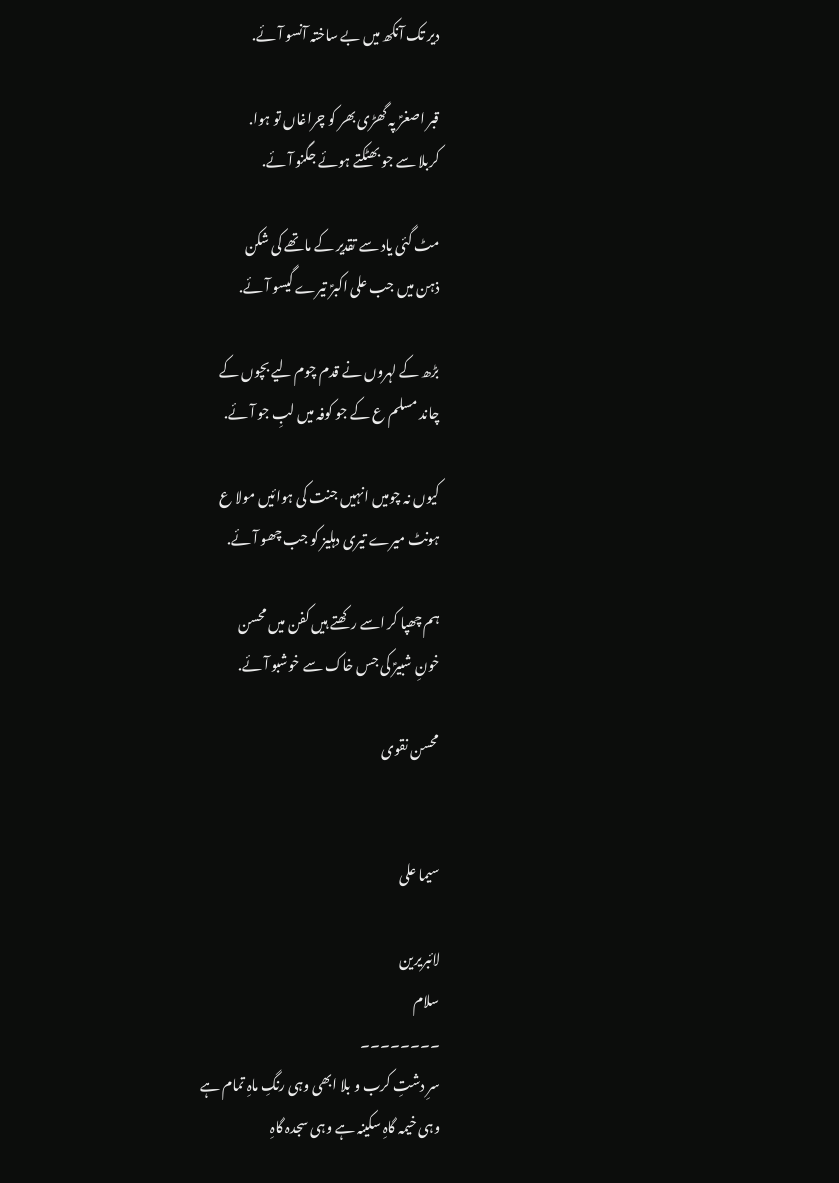دیر تک آنکھ میں بے ساختہ آنسو آئے.

قبر اصغرؑ پہ گھڑی بھر کو چراغاں تو ہوا.
کربلا سے جو بھٹکتے ہوئے جگنو آئے.

مٹ گئی یاد سے تقدیر کے ماتھے کی شکن
ذہن میں جب علی اکبرؑ تیرے گیسو آئے.

بڑھ کے لہروں نے قدم چوم لیے بچوں کے
چاند مسلم ع کے جو کوفہ میں لبِ جو آئے.

کیوں نہ چومیں انہیں جنت کی ہوائیں مولا ع
ہونٹ میرے تیری دہلیز کو جب چھو آئے.

ہم چھپا کر اسے رکھتے ہیں کفن میں محسن
خونِ شبیرؑ کی جس خاک سے خوشبو آئے.

محسن نقوی


سیما علی

لائبریرین
سلام
۔۔۔۔۔۔۔۔
سرِ دشتِ کرب و بلا ابھی وہی رنگِ ماہِ تمام ہے
وہی خیمہ گاہِ سکینہ ہے وہی سجدہ گاہِ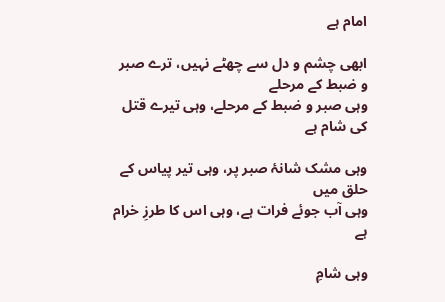امام ہے

ابھی چشم و دل سے چھٹے نہیں، ترے صبر و ضبط کے مرحلے
وہی صبر و ضبط کے مرحلے، وہی تیرے قتل کی شام ہے

وہی مشک شانۂ صبر پر، وہی تیر پیاس کے حلق میں
وہی آب جوئے فرات ہے، وہی اس کا طرزِ خرام ہے

وہی شامِ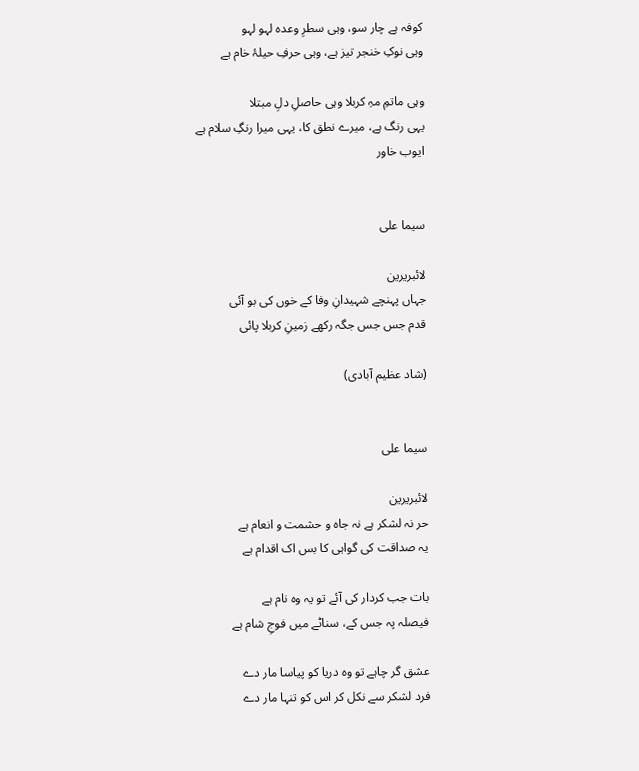کوفہ ہے چار سو، وہی سطرِ وعدہ لہو لہو
وہی نوکِ خنجر تیز ہے، وہی حرفِ حیلۂ خام ہے

وہی ماتمِ مہِ کربلا وہی حاصلِ دلِ مبتلا
یہی رنگ ہے، میرے نطق کا، یہی میرا رنگِ سلام ہے
ایوب خاور


سیما علی

لائبریرین
جہاں پہنچے شہیدانِ وفا کے خوں کی بو آئی
قدم جس جس جگہ رکھے زمینِ کربلا پائی

(شاد عظیم آبادی)


سیما علی

لائبریرین
حر نہ لشکر ہے نہ جاہ و حشمت و انعام ہے
یہ صداقت کی گواہی کا بس اک اقدام ہے

بات جب کردار کی آئے تو یہ وہ نام ہے
فیصلہ پہ جس کے، سناٹے میں فوجِ شام ہے

عشق گر چاہے تو وہ دریا کو پیاسا مار دے
فرد لشکر سے نکل کر اس کو تنہا مار دے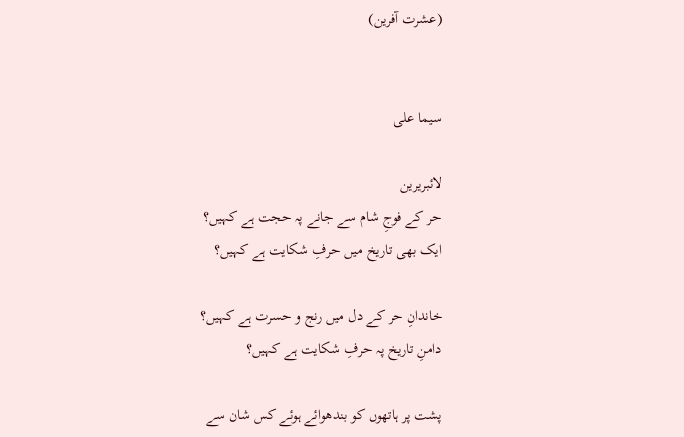(عشرت آفرین)


سیما علی

لائبریرین
حر کے فوجِ شام سے جانے پہ حجت ہے کہیں؟
ایک بھی تاریخ میں حرفِ شکایت ہے کہیں؟

خاندانِ حر کے دل میں رنج و حسرت ہے کہیں؟
دامنِ تاریخ پہ حرفِ شکایت ہے کہیں؟

پشت پر ہاتھوں کو بندھوائے ہوئے کس شان سے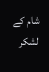شام کے لشکر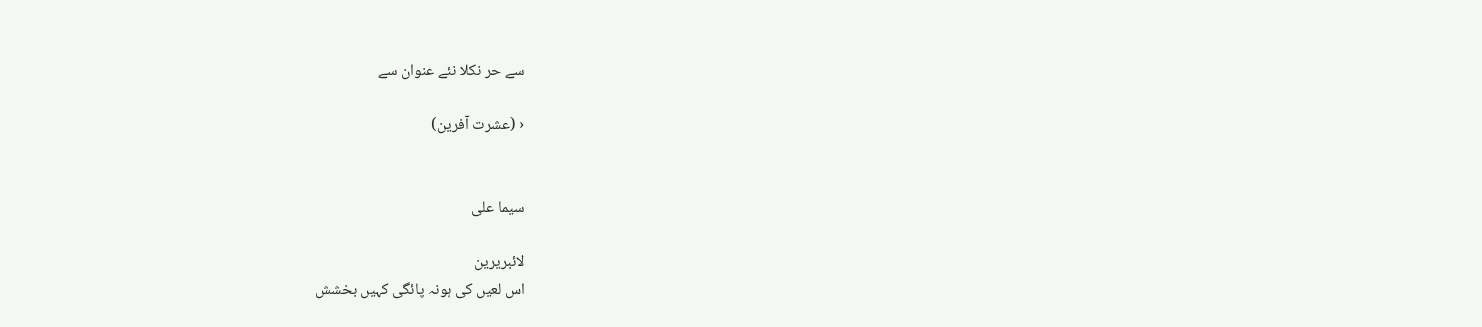سے حر نکلا نئے عنوان سے

‹ (عشرت آفرین)


سیما علی

لائبریرین
اس لعیں کی ہونہ پائگی کہیں بخشش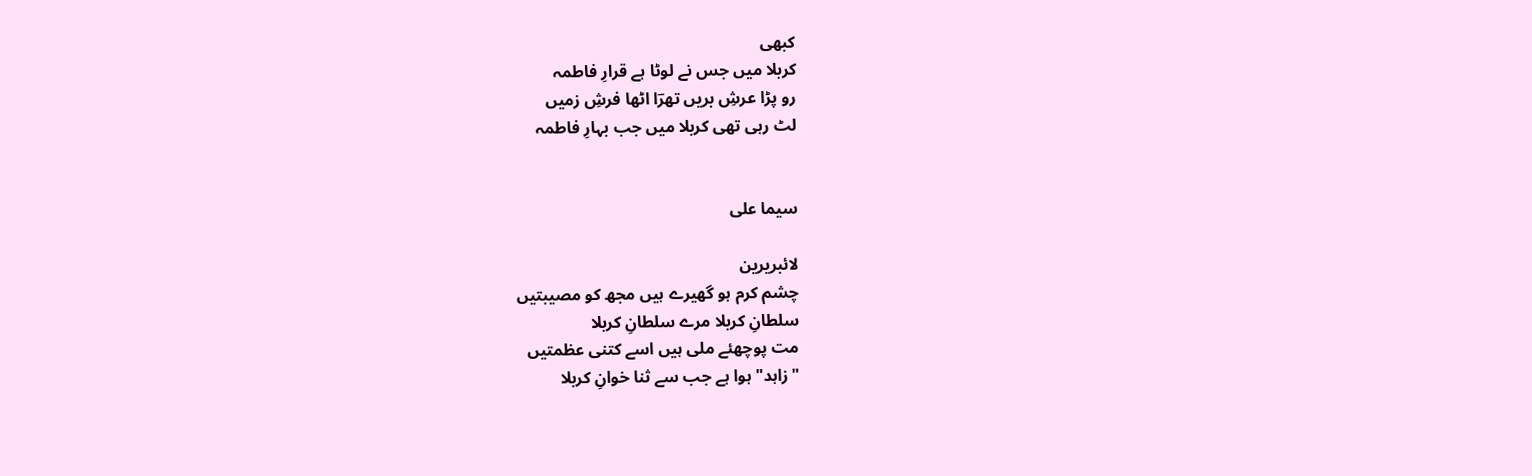کبھی
کربلا میں جس نے لوٹا ہے قرارِ فاطمہ
رو پڑا عرشِ بریں تھرؔا اٹھا فرشِ زمیں
لٹ رہی تھی کربلا میں جب بہارِ فاطمہ


سیما علی

لائبریرین
چشم کرم ہو گھیرے ہیں مجھ کو مصیبتیں
سلطانِ کربلا مرے سلطانِ کربلا
مت پوچھئے ملی ہیں اسے کتنی عظمتیں
"زاہد" ہوا ہے جب سے ثنا خوانِ کربلا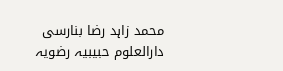محمد زاہد رضا بنارسی
دارالعلوم حبیبیہ رضویہ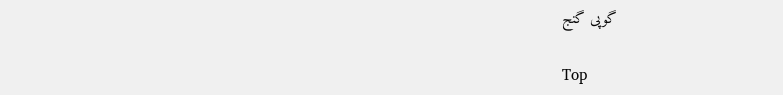گوپی گنج

Top